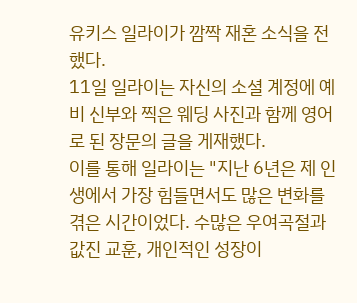유키스 일라이가 깜짝 재혼 소식을 전했다.
11일 일라이는 자신의 소셜 계정에 예비 신부와 찍은 웨딩 사진과 함께 영어로 된 장문의 글을 게재했다.
이를 통해 일라이는 "지난 6년은 제 인생에서 가장 힘들면서도 많은 변화를 겪은 시간이었다. 수많은 우여곡절과 값진 교훈, 개인적인 성장이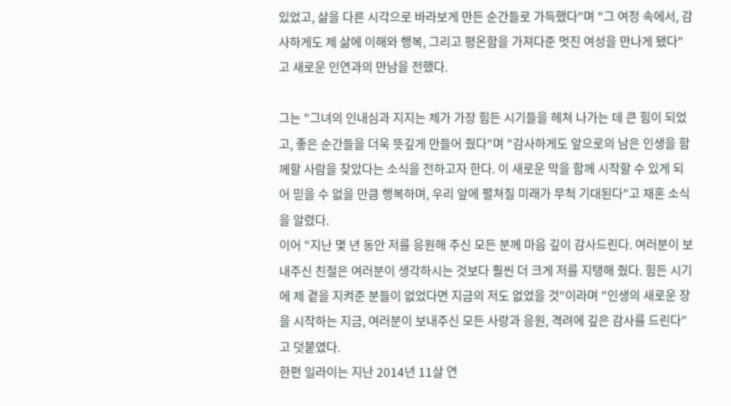있었고, 삶을 다른 시각으로 바라보게 만든 순간들로 가득했다"며 "그 여정 속에서, 감사하게도 제 삶에 이해와 행복, 그리고 평온함을 가져다준 멋진 여성을 만나게 됐다"고 새로운 인연과의 만남을 전했다.

그는 "그녀의 인내심과 지지는 제가 가장 힘든 시기들을 헤쳐 나가는 데 큰 힘이 되었고, 좋은 순간들을 더욱 뜻깊게 만들어 줬다"며 "감사하게도 앞으로의 남은 인생을 함께할 사람을 찾았다는 소식을 전하고자 한다. 이 새로운 막을 함께 시작할 수 있게 되어 믿을 수 없을 만큼 행복하며, 우리 앞에 펼쳐질 미래가 무척 기대된다"고 재혼 소식을 알렸다.
이어 "지난 몇 년 동안 저를 응원해 주신 모든 분께 마음 깊이 감사드린다. 여러분이 보내주신 친절은 여러분이 생각하시는 것보다 훨씬 더 크게 저를 지탱해 줬다. 힘든 시기에 제 곁을 지켜준 분들이 없었다면 지금의 저도 없었을 것"이라며 "인생의 새로운 장을 시작하는 지금, 여러분이 보내주신 모든 사랑과 응원, 격려에 깊은 감사를 드린다"고 덧붙였다.
한편 일라이는 지난 2014년 11살 연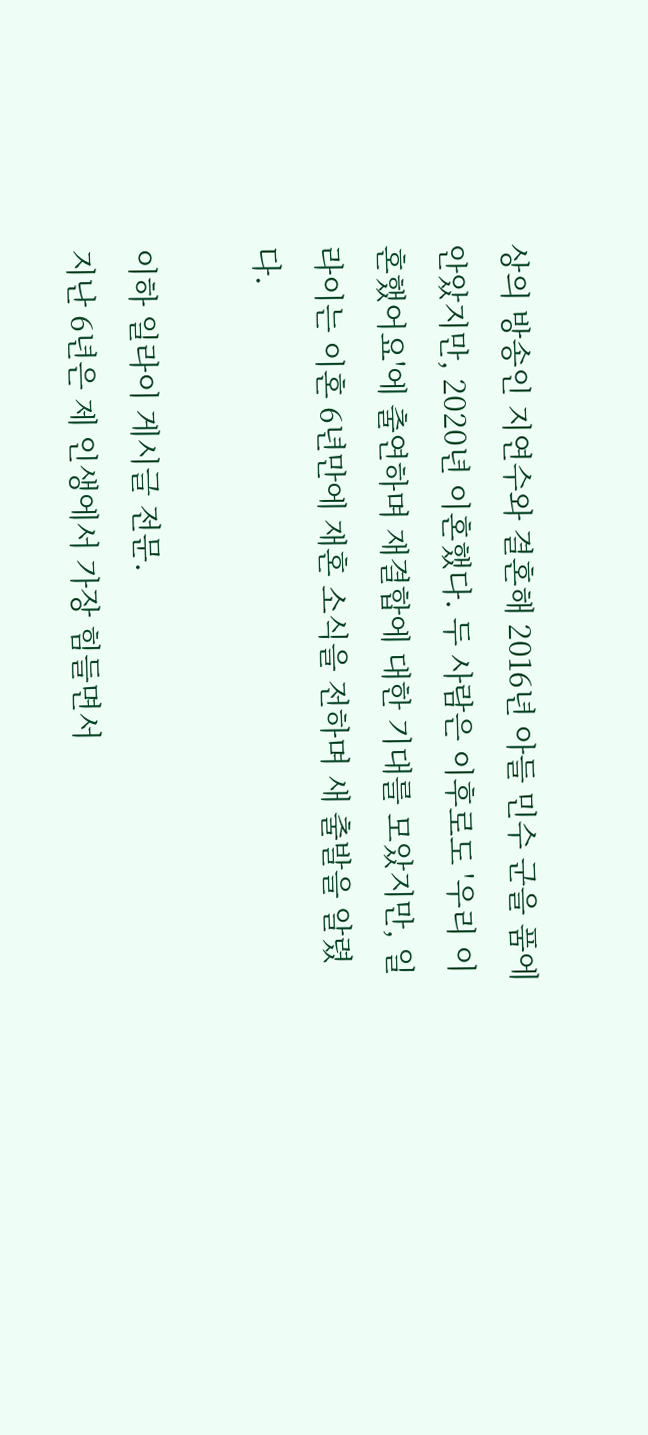상의 방송인 지연수와 결혼해 2016년 아들 민수 군을 품에 안았지만, 2020년 이혼했다. 두 사람은 이후로도 '우리 이혼했어요'에 출연하며 재결합에 대한 기대를 모았지만, 일라이는 이혼 6년만에 재혼 소식을 전하며 새 출발을 알렸다.

이하 일라이 게시글 전문.
지난 6년은 제 인생에서 가장 힘들면서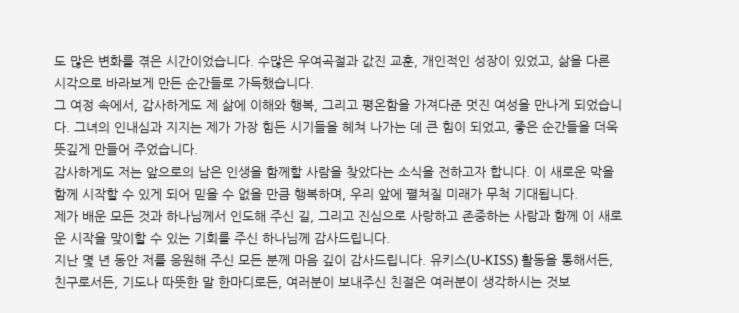도 많은 변화를 겪은 시간이었습니다. 수많은 우여곡절과 값진 교훈, 개인적인 성장이 있었고, 삶을 다른 시각으로 바라보게 만든 순간들로 가득했습니다.
그 여정 속에서, 감사하게도 제 삶에 이해와 행복, 그리고 평온함을 가져다준 멋진 여성을 만나게 되었습니다. 그녀의 인내심과 지지는 제가 가장 힘든 시기들을 헤쳐 나가는 데 큰 힘이 되었고, 좋은 순간들을 더욱 뜻깊게 만들어 주었습니다.
감사하게도 저는 앞으로의 남은 인생을 함께할 사람을 찾았다는 소식을 전하고자 합니다. 이 새로운 막을 함께 시작할 수 있게 되어 믿을 수 없을 만큼 행복하며, 우리 앞에 펼쳐질 미래가 무척 기대됩니다.
제가 배운 모든 것과 하나님께서 인도해 주신 길, 그리고 진심으로 사랑하고 존중하는 사람과 함께 이 새로운 시작을 맞이할 수 있는 기회를 주신 하나님께 감사드립니다.
지난 몇 년 동안 저를 응원해 주신 모든 분께 마음 깊이 감사드립니다. 유키스(U-KISS) 활동을 통해서든, 친구로서든, 기도나 따뜻한 말 한마디로든, 여러분이 보내주신 친절은 여러분이 생각하시는 것보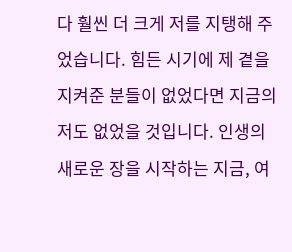다 훨씬 더 크게 저를 지탱해 주었습니다. 힘든 시기에 제 곁을 지켜준 분들이 없었다면 지금의 저도 없었을 것입니다. 인생의 새로운 장을 시작하는 지금, 여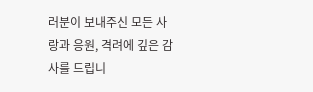러분이 보내주신 모든 사랑과 응원, 격려에 깊은 감사를 드립니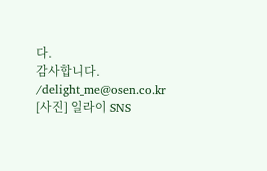다.
감사합니다.
/delight_me@osen.co.kr
[사진] 일라이 SNS